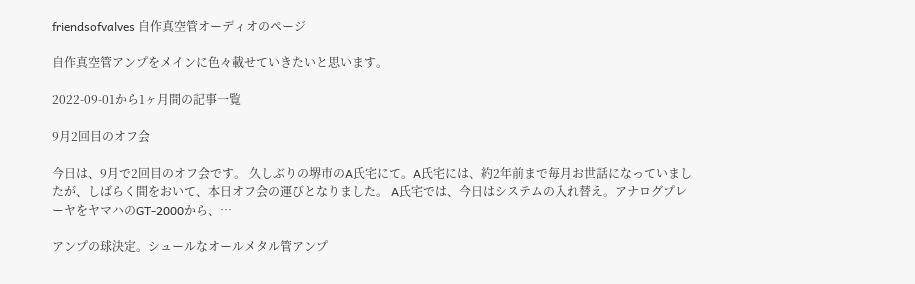friendsofvalves 自作真空管オーディオのページ

自作真空管アンプをメインに色々載せていきたいと思います。

2022-09-01から1ヶ月間の記事一覧

9月2回目のオフ会

今日は、9月で2回目のオフ会です。 久しぶりの堺市のA氏宅にて。A氏宅には、約2年前まで毎月お世話になっていましたが、しばらく間をおいて、本日オフ会の運びとなりました。 A氏宅では、今日はシステムの入れ替え。アナログプレーヤをヤマハのGT-2000から、…

アンプの球決定。シュールなオールメタル管アンプ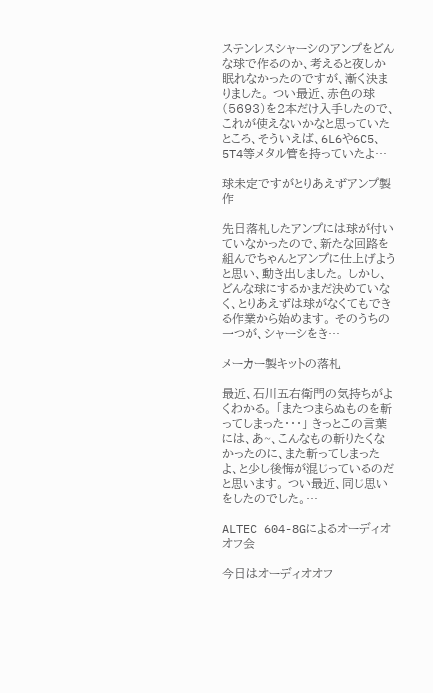ステンレスシャーシのアンプをどんな球で作るのか、考えると夜しか眠れなかったのですが、漸く決まりました。 つい最近、赤色の球(5693)を2本だけ入手したので、これが使えないかなと思っていたところ、そういえば、6L6や6C5、5T4等メタル管を持っていたよ…

球未定ですがとりあえずアンプ製作

先日落札したアンプには球が付いていなかったので、新たな回路を組んでちゃんとアンプに仕上げようと思い、動き出しました。 しかし、どんな球にするかまだ決めていなく、とりあえずは球がなくてもできる作業から始めます。 そのうちの一つが、シャーシをき…

メーカー製キットの落札

最近、石川五右衛門の気持ちがよくわかる。 「またつまらぬものを斬ってしまった・・・」 きっとこの言葉には、あ~、こんなもの斬りたくなかったのに、また斬ってしまったよ、と少し後悔が混じっているのだと思います。 つい最近、同じ思いをしたのでした。…

ALTEC 604-8Gによるオーディオオフ会

今日はオーディオオフ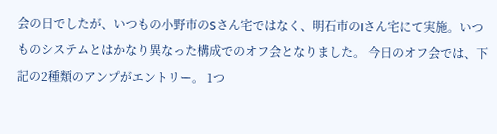会の日でしたが、いつもの小野市のSさん宅ではなく、明石市のIさん宅にて実施。いつものシステムとはかなり異なった構成でのオフ会となりました。 今日のオフ会では、下記の2種類のアンプがエントリー。 1つ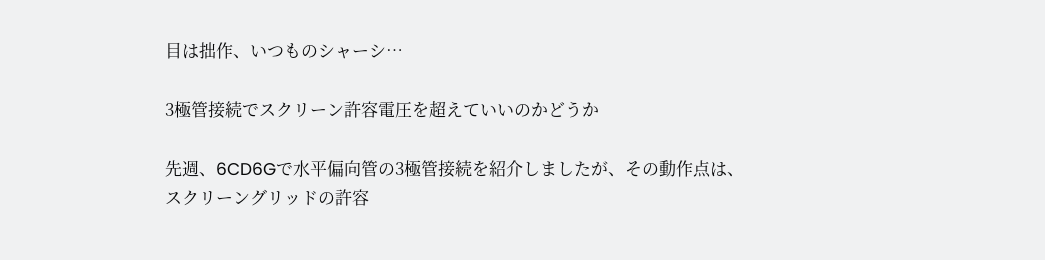目は拙作、いつものシャーシ…

3極管接続でスクリーン許容電圧を超えていいのかどうか

先週、6CD6Gで水平偏向管の3極管接続を紹介しましたが、その動作点は、スクリーングリッドの許容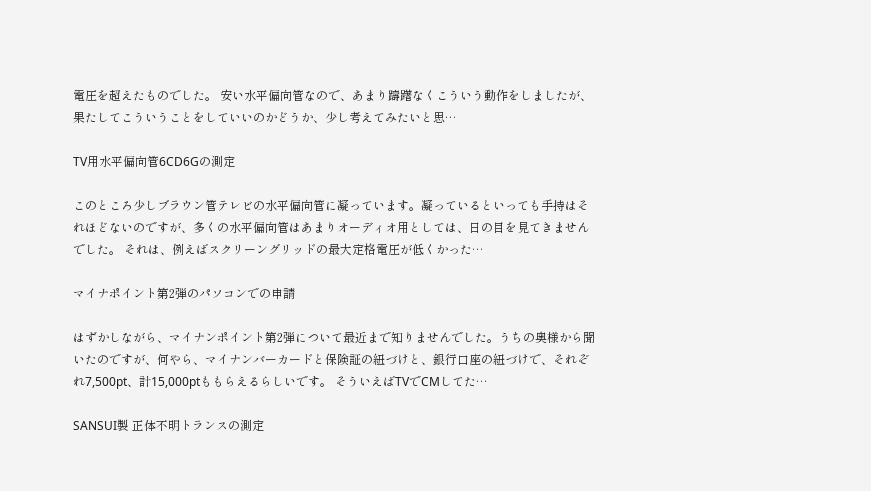電圧を超えたものでした。 安い水平偏向管なので、あまり躊躇なくこういう動作をしましたが、果たしてこういうことをしていいのかどうか、少し考えてみたいと思…

TV用水平偏向管6CD6Gの測定

このところ少しブラウン管テレビの水平偏向管に凝っています。凝っているといっても手持はそれほどないのですが、多くの水平偏向管はあまりオーディオ用としては、日の目を見てきませんでした。 それは、例えばスクリーングリッドの最大定格電圧が低くかった…

マイナポイント第2弾のパソコンでの申請

はずかしながら、マイナンポイント第2弾について最近まで知りませんでした。うちの奥様から聞いたのですが、何やら、マイナンバーカードと保険証の紐づけと、銀行口座の紐づけで、それぞれ7,500pt、計15,000ptももらえるらしいです。 そういえばTVでCMしてた…

SANSUI製 正体不明トランスの測定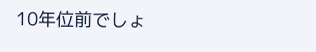10年位前でしょ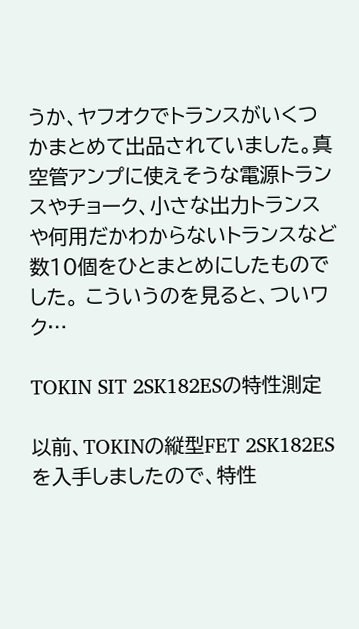うか、ヤフオクでトランスがいくつかまとめて出品されていました。真空管アンプに使えそうな電源トランスやチョーク、小さな出力トランスや何用だかわからないトランスなど数10個をひとまとめにしたものでした。 こういうのを見ると、ついワク…

TOKIN SIT 2SK182ESの特性測定

以前、TOKINの縦型FET 2SK182ESを入手しましたので、特性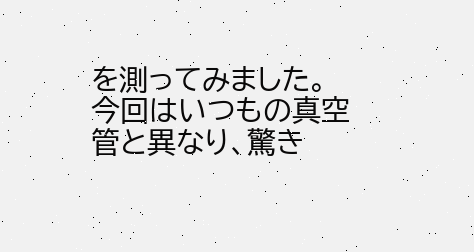を測ってみました。今回はいつもの真空管と異なり、驚き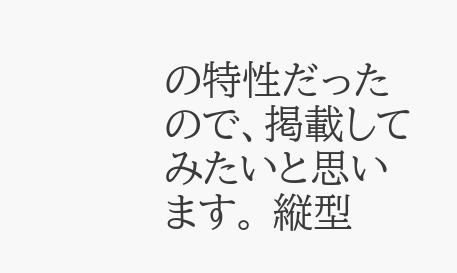の特性だったので、掲載してみたいと思います。 縦型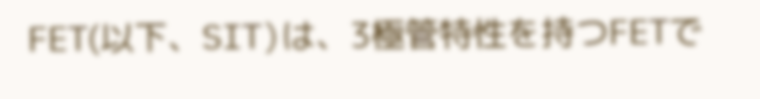FET(以下、SIT)は、3極管特性を持つFETで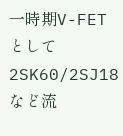一時期V-FETとして2SK60/2SJ18など流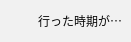行った時期が…